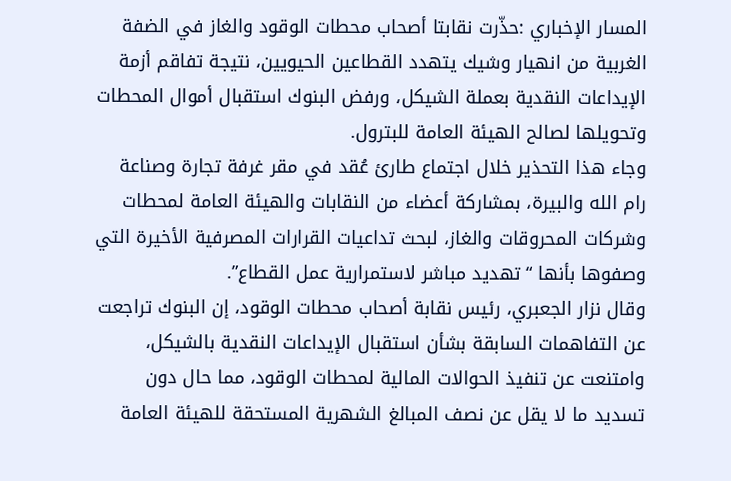المسار الإخباري :حذّرت نقابتا أصحاب محطات الوقود والغاز في الضفة الغربية من انهيار وشيك يتهدد القطاعين الحيويين، نتيجة تفاقم أزمة الإيداعات النقدية بعملة الشيكل، ورفض البنوك استقبال أموال المحطات وتحويلها لصالح الهيئة العامة للبترول.
وجاء هذا التحذير خلال اجتماع طارئ عُقد في مقر غرفة تجارة وصناعة رام الله والبيرة، بمشاركة أعضاء من النقابات والهيئة العامة لمحطات وشركات المحروقات والغاز، لبحث تداعيات القرارات المصرفية الأخيرة التي وصفوها بأنها “تهديد مباشر لاستمرارية عمل القطاع”.
وقال نزار الجعبري، رئيس نقابة أصحاب محطات الوقود، إن البنوك تراجعت عن التفاهمات السابقة بشأن استقبال الإيداعات النقدية بالشيكل، وامتنعت عن تنفيذ الحوالات المالية لمحطات الوقود، مما حال دون تسديد ما لا يقل عن نصف المبالغ الشهرية المستحقة للهيئة العامة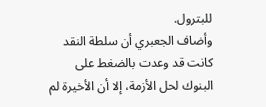للبترول.
وأضاف الجعبري أن سلطة النقد كانت قد وعدت بالضغط على البنوك لحل الأزمة، إلا أن الأخيرة لم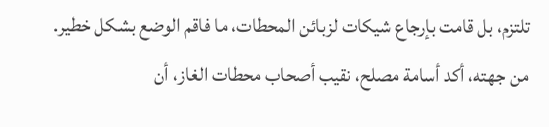تلتزم، بل قامت بإرجاع شيكات لزبائن المحطات، ما فاقم الوضع بشكل خطير.
من جهته، أكد أسامة مصلح، نقيب أصحاب محطات الغاز، أن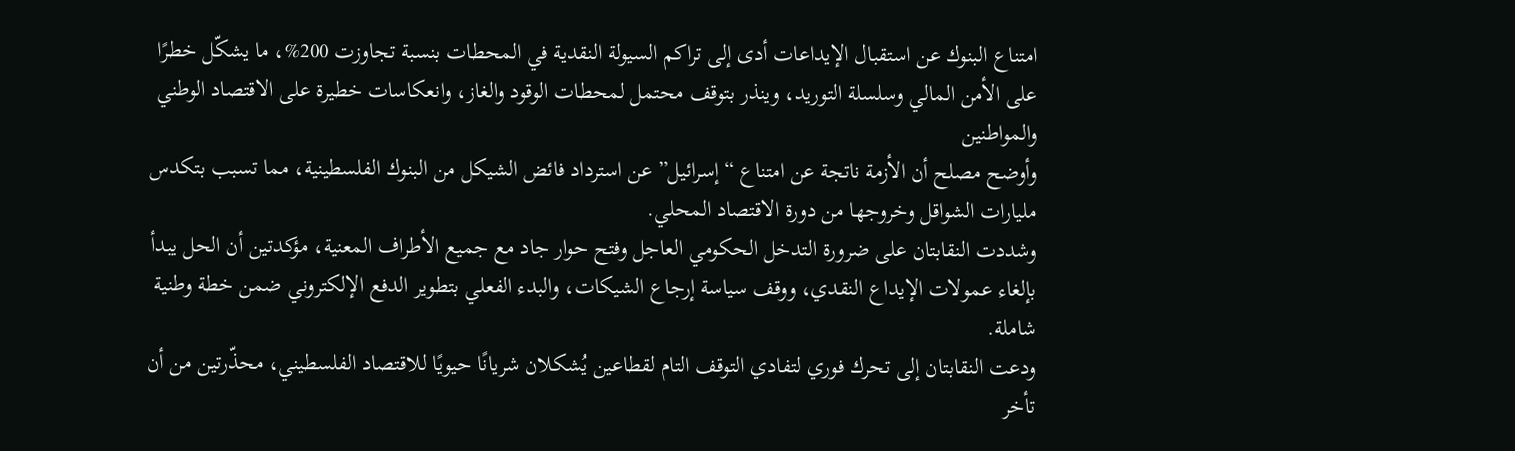امتناع البنوك عن استقبال الإيداعات أدى إلى تراكم السيولة النقدية في المحطات بنسبة تجاوزت 200%، ما يشكّل خطرًا على الأمن المالي وسلسلة التوريد، وينذر بتوقف محتمل لمحطات الوقود والغاز، وانعكاسات خطيرة على الاقتصاد الوطني والمواطنين
وأوضح مصلح أن الأزمة ناتجة عن امتناع “إسرائيل” عن استرداد فائض الشيكل من البنوك الفلسطينية، مما تسبب بتكدس مليارات الشواقل وخروجها من دورة الاقتصاد المحلي.
وشددت النقابتان على ضرورة التدخل الحكومي العاجل وفتح حوار جاد مع جميع الأطراف المعنية، مؤكدتين أن الحل يبدأ بإلغاء عمولات الإيداع النقدي، ووقف سياسة إرجاع الشيكات، والبدء الفعلي بتطوير الدفع الإلكتروني ضمن خطة وطنية شاملة.
ودعت النقابتان إلى تحرك فوري لتفادي التوقف التام لقطاعين يُشكلان شريانًا حيويًا للاقتصاد الفلسطيني، محذّرتين من أن تأخر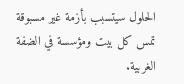الحلول سيتسبب بأزمة غير مسبوقة تمس كل بيت ومؤسسة في الضفة الغربية.